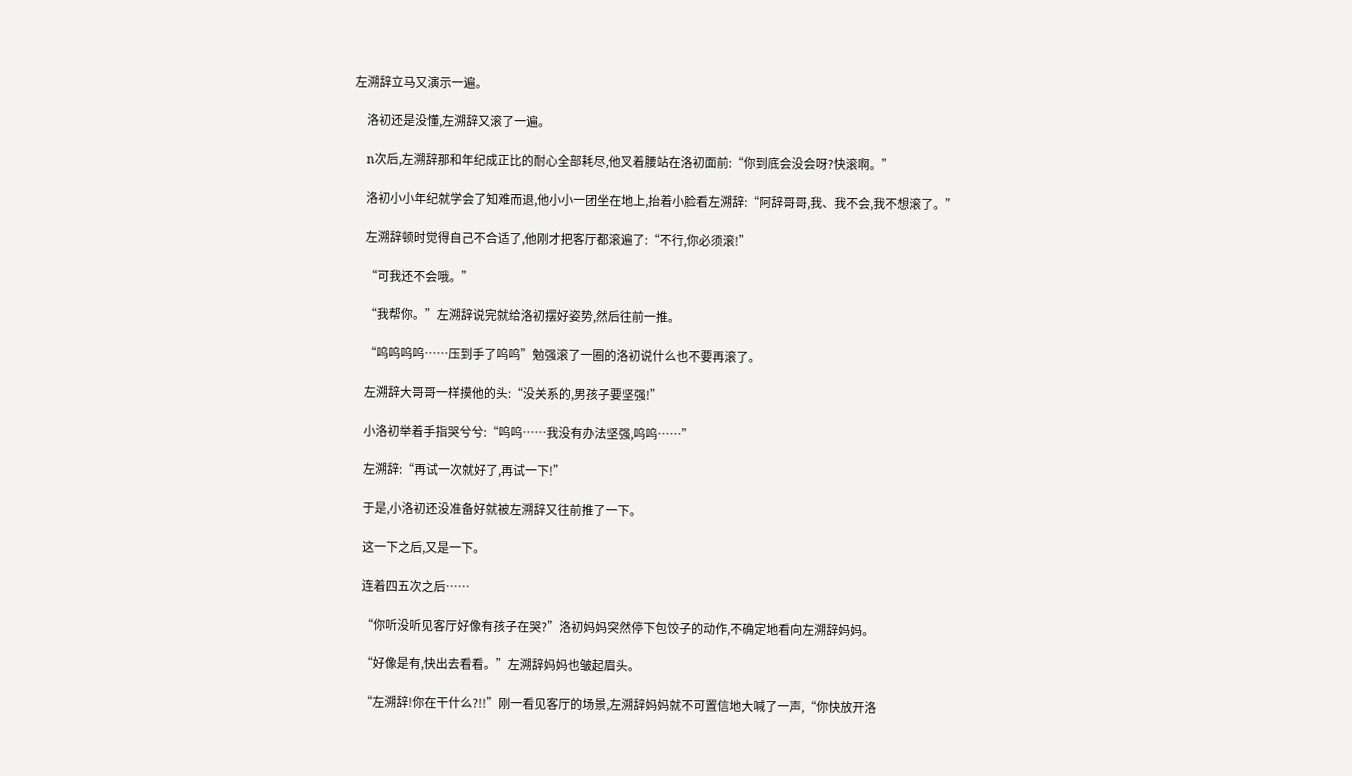左溯辞立马又演示一遍。

    洛初还是没懂,左溯辞又滚了一遍。

    n次后,左溯辞那和年纪成正比的耐心全部耗尽,他叉着腰站在洛初面前:“你到底会没会呀?快滚啊。”

    洛初小小年纪就学会了知难而退,他小小一团坐在地上,抬着小脸看左溯辞:“阿辞哥哥,我、我不会,我不想滚了。”

    左溯辞顿时觉得自己不合适了,他刚才把客厅都滚遍了:“不行,你必须滚!”

    “可我还不会哦。”

    “我帮你。”左溯辞说完就给洛初摆好姿势,然后往前一推。

    “呜呜呜呜……压到手了呜呜”勉强滚了一圈的洛初说什么也不要再滚了。

    左溯辞大哥哥一样摸他的头:“没关系的,男孩子要坚强!”

    小洛初举着手指哭兮兮:“呜呜……我没有办法坚强,呜呜……”

    左溯辞:“再试一次就好了,再试一下!”

    于是,小洛初还没准备好就被左溯辞又往前推了一下。

    这一下之后,又是一下。

    连着四五次之后……

    “你听没听见客厅好像有孩子在哭?”洛初妈妈突然停下包饺子的动作,不确定地看向左溯辞妈妈。

    “好像是有,快出去看看。”左溯辞妈妈也皱起眉头。

    “左溯辞!你在干什么?!!”刚一看见客厅的场景,左溯辞妈妈就不可置信地大喊了一声,“你快放开洛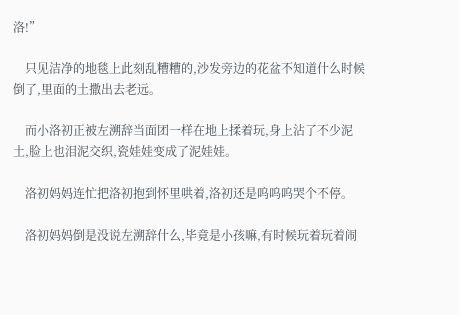洛!”

    只见洁净的地毯上此刻乱糟糟的,沙发旁边的花盆不知道什么时候倒了,里面的土撒出去老远。

    而小洛初正被左溯辞当面团一样在地上揉着玩,身上沾了不少泥土,脸上也泪泥交织,瓷娃娃变成了泥娃娃。

    洛初妈妈连忙把洛初抱到怀里哄着,洛初还是呜呜呜哭个不停。

    洛初妈妈倒是没说左溯辞什么,毕竟是小孩嘛,有时候玩着玩着闹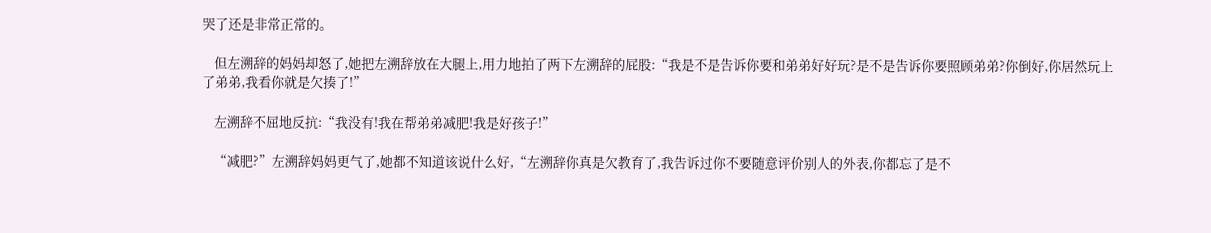哭了还是非常正常的。

    但左溯辞的妈妈却怒了,她把左溯辞放在大腿上,用力地拍了两下左溯辞的屁股:“我是不是告诉你要和弟弟好好玩?是不是告诉你要照顾弟弟?你倒好,你居然玩上了弟弟,我看你就是欠揍了!”

    左溯辞不屈地反抗:“我没有!我在帮弟弟减肥!我是好孩子!”

    “减肥?”左溯辞妈妈更气了,她都不知道该说什么好,“左溯辞你真是欠教育了,我告诉过你不要随意评价别人的外表,你都忘了是不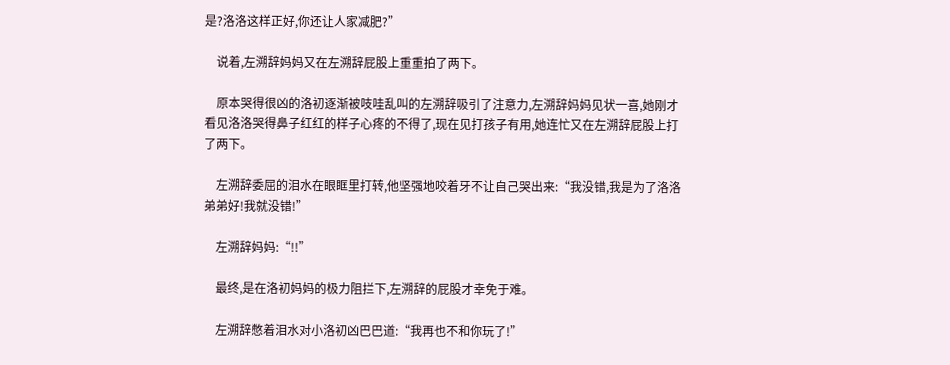是?洛洛这样正好,你还让人家减肥?”

    说着,左溯辞妈妈又在左溯辞屁股上重重拍了两下。

    原本哭得很凶的洛初逐渐被吱哇乱叫的左溯辞吸引了注意力,左溯辞妈妈见状一喜,她刚才看见洛洛哭得鼻子红红的样子心疼的不得了,现在见打孩子有用,她连忙又在左溯辞屁股上打了两下。

    左溯辞委屈的泪水在眼眶里打转,他坚强地咬着牙不让自己哭出来:“我没错,我是为了洛洛弟弟好!我就没错!”

    左溯辞妈妈:“!!”

    最终,是在洛初妈妈的极力阻拦下,左溯辞的屁股才幸免于难。

    左溯辞憋着泪水对小洛初凶巴巴道:“我再也不和你玩了!”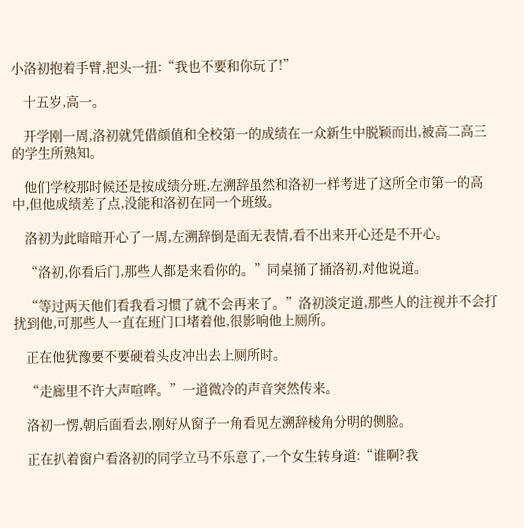小洛初抱着手臂,把头一扭:“我也不要和你玩了!”

    十五岁,高一。

    开学刚一周,洛初就凭借颜值和全校第一的成绩在一众新生中脱颖而出,被高二高三的学生所熟知。

    他们学校那时候还是按成绩分班,左溯辞虽然和洛初一样考进了这所全市第一的高中,但他成绩差了点,没能和洛初在同一个班级。

    洛初为此暗暗开心了一周,左溯辞倒是面无表情,看不出来开心还是不开心。

    “洛初,你看后门,那些人都是来看你的。”同桌捅了捅洛初,对他说道。

    “等过两天他们看我看习惯了就不会再来了。”洛初淡定道,那些人的注视并不会打扰到他,可那些人一直在班门口堵着他,很影响他上厕所。

    正在他犹豫要不要硬着头皮冲出去上厕所时。

    “走廊里不许大声喧哗。”一道微冷的声音突然传来。

    洛初一愣,朝后面看去,刚好从窗子一角看见左溯辞棱角分明的侧脸。

    正在扒着窗户看洛初的同学立马不乐意了,一个女生转身道:“谁啊?我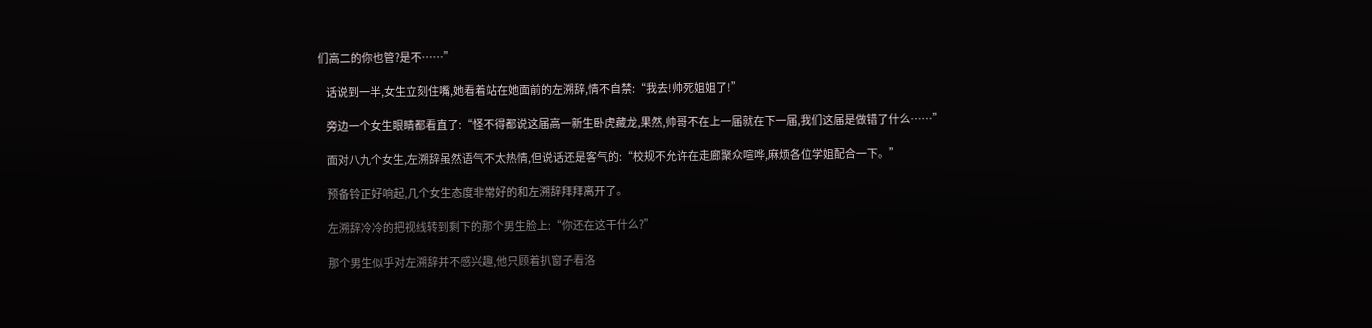们高二的你也管?是不……”

    话说到一半,女生立刻住嘴,她看着站在她面前的左溯辞,情不自禁:“我去!帅死姐姐了!”

    旁边一个女生眼睛都看直了:“怪不得都说这届高一新生卧虎藏龙,果然,帅哥不在上一届就在下一届,我们这届是做错了什么……”

    面对八九个女生,左溯辞虽然语气不太热情,但说话还是客气的:“校规不允许在走廊聚众喧哗,麻烦各位学姐配合一下。”

    预备铃正好响起,几个女生态度非常好的和左溯辞拜拜离开了。

    左溯辞冷冷的把视线转到剩下的那个男生脸上:“你还在这干什么?”

    那个男生似乎对左溯辞并不感兴趣,他只顾着扒窗子看洛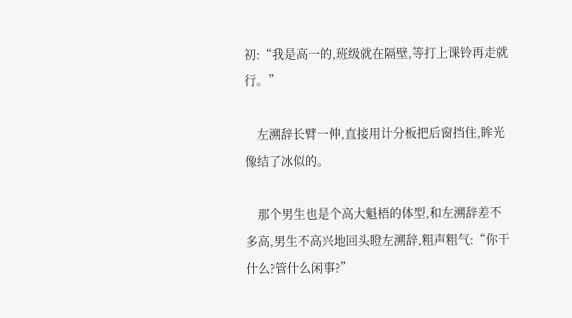初:“我是高一的,班级就在隔壁,等打上课铃再走就行。”

    左溯辞长臂一伸,直接用计分板把后窗挡住,眸光像结了冰似的。

    那个男生也是个高大魁梧的体型,和左溯辞差不多高,男生不高兴地回头瞪左溯辞,粗声粗气:“你干什么?管什么闲事?”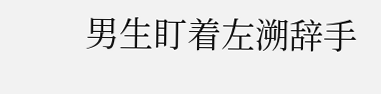男生盯着左溯辞手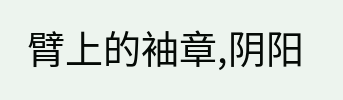臂上的袖章,阴阳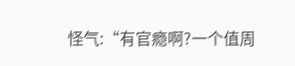怪气:“有官瘾啊?一个值周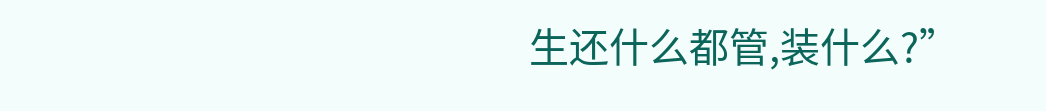生还什么都管,装什么?”